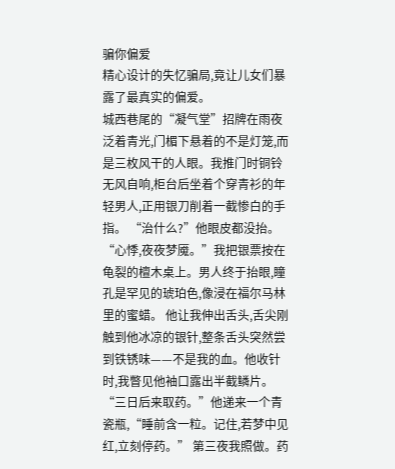骗你偏爱
精心设计的失忆骗局,竟让儿女们暴露了最真实的偏爱。
城西巷尾的“凝气堂”招牌在雨夜泛着青光,门楣下悬着的不是灯笼,而是三枚风干的人眼。我推门时铜铃无风自响,柜台后坐着个穿青衫的年轻男人,正用银刀削着一截惨白的手指。 “治什么?”他眼皮都没抬。 “心悸,夜夜梦魇。”我把银票按在龟裂的檀木桌上。男人终于抬眼,瞳孔是罕见的琥珀色,像浸在福尔马林里的蜜蜡。 他让我伸出舌头,舌尖刚触到他冰凉的银针,整条舌头突然尝到铁锈味——不是我的血。他收针时,我瞥见他袖口露出半截鳞片。 “三日后来取药。”他递来一个青瓷瓶,“睡前含一粒。记住,若梦中见红,立刻停药。” 第三夜我照做。药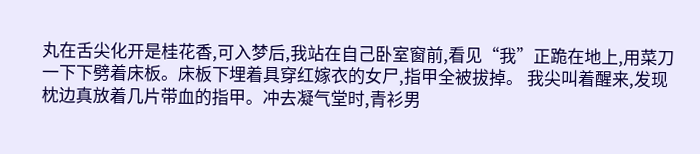丸在舌尖化开是桂花香,可入梦后,我站在自己卧室窗前,看见“我”正跪在地上,用菜刀一下下劈着床板。床板下埋着具穿红嫁衣的女尸,指甲全被拔掉。 我尖叫着醒来,发现枕边真放着几片带血的指甲。冲去凝气堂时,青衫男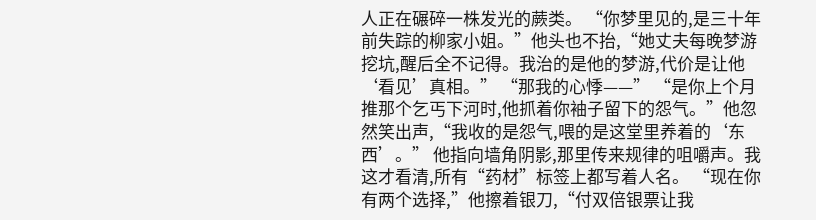人正在碾碎一株发光的蕨类。 “你梦里见的,是三十年前失踪的柳家小姐。”他头也不抬,“她丈夫每晚梦游挖坑,醒后全不记得。我治的是他的梦游,代价是让他‘看见’真相。” “那我的心悸——” “是你上个月推那个乞丐下河时,他抓着你袖子留下的怨气。”他忽然笑出声,“我收的是怨气,喂的是这堂里养着的‘东西’。” 他指向墙角阴影,那里传来规律的咀嚼声。我这才看清,所有“药材”标签上都写着人名。 “现在你有两个选择,”他擦着银刀,“付双倍银票让我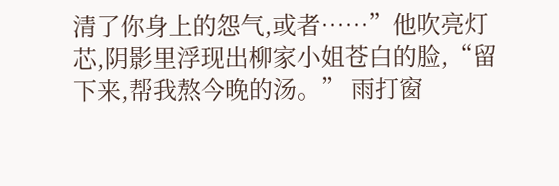清了你身上的怨气,或者……”他吹亮灯芯,阴影里浮现出柳家小姐苍白的脸,“留下来,帮我熬今晚的汤。” 雨打窗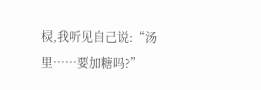棂,我听见自己说:“汤里……要加糖吗?”